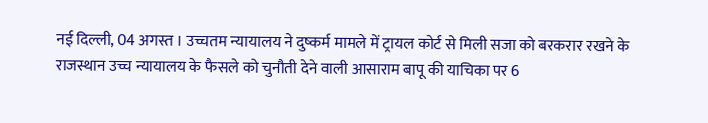नई दिल्ली, 04 अगस्त । उच्चतम न्यायालय ने दुष्कर्म मामले में ट्रायल कोर्ट से मिली सजा को बरकरार रखने के राजस्थान उच्च न्यायालय के फैसले को चुनौती देने वाली आसाराम बापू की याचिका पर 6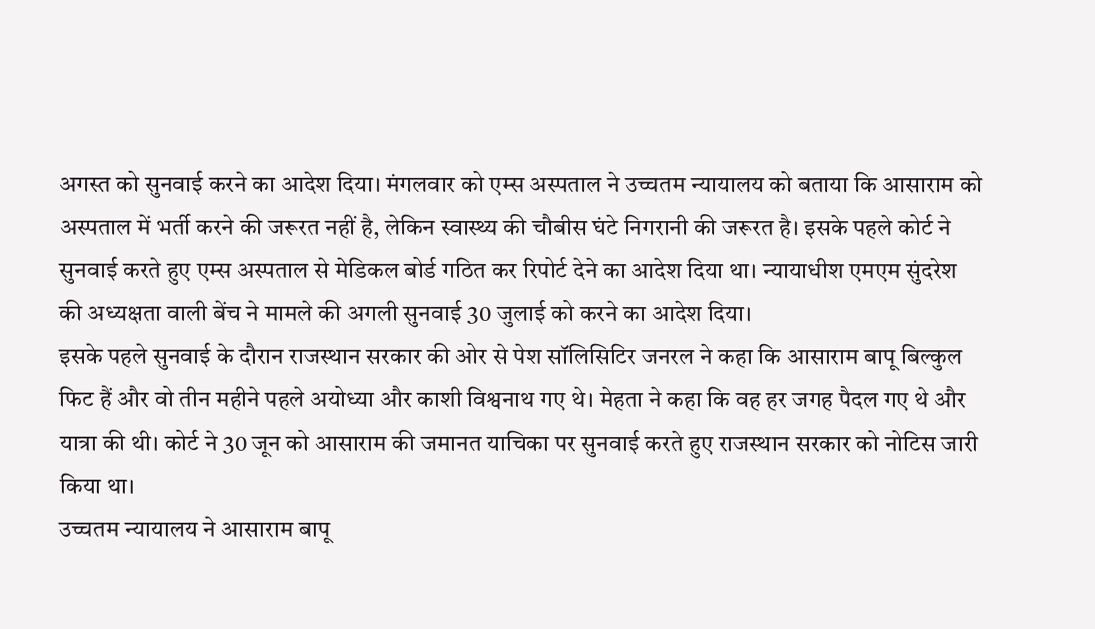अगस्त को सुनवाई करने का आदेश दिया। मंगलवार को एम्स अस्पताल ने उच्चतम न्यायालय को बताया कि आसाराम को अस्पताल में भर्ती करने की जरूरत नहीं है, लेकिन स्वास्थ्य की चौबीस घंटे निगरानी की जरूरत है। इसके पहले कोर्ट ने सुनवाई करते हुए एम्स अस्पताल से मेडिकल बोर्ड गठित कर रिपोर्ट देने का आदेश दिया था। न्यायाधीश एमएम सुंदरेश की अध्यक्षता वाली बेंच ने मामले की अगली सुनवाई 30 जुलाई को करने का आदेश दिया।
इसके पहले सुनवाई के दौरान राजस्थान सरकार की ओर से पेश सॉलिसिटिर जनरल ने कहा कि आसाराम बापू बिल्कुल फिट हैं और वो तीन महीने पहले अयोध्या और काशी विश्वनाथ गए थे। मेहता ने कहा कि वह हर जगह पैदल गए थे और यात्रा की थी। कोर्ट ने 30 जून को आसाराम की जमानत याचिका पर सुनवाई करते हुए राजस्थान सरकार को नोटिस जारी किया था।
उच्चतम न्यायालय ने आसाराम बापू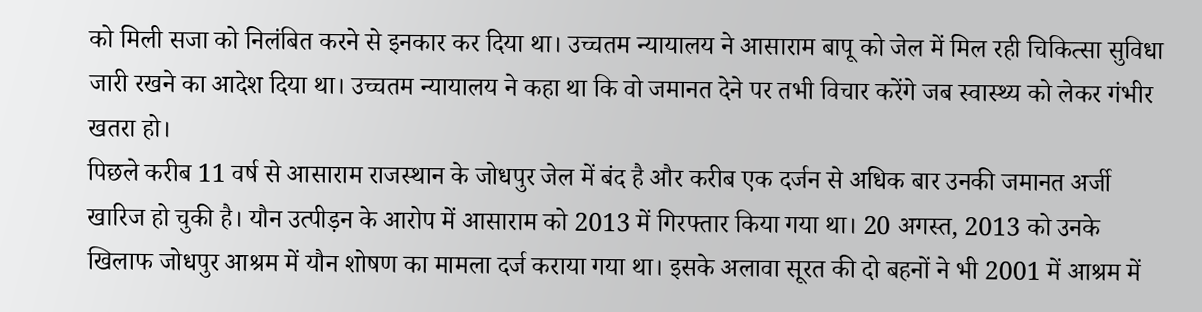को मिली सजा को निलंबित करने से इनकार कर दिया था। उच्चतम न्यायालय ने आसाराम बापू को जेल में मिल रही चिकित्सा सुविधा जारी रखने का आदेश दिया था। उच्चतम न्यायालय ने कहा था कि वो जमानत देने पर तभी विचार करेंगे जब स्वास्थ्य को लेकर गंभीर खतरा हो।
पिछले करीब 11 वर्ष से आसाराम राजस्थान के जोधपुर जेल में बंद है और करीब एक दर्जन से अधिक बार उनकी जमानत अर्जी खारिज हो चुकी है। यौन उत्पीड़न के आरोप में आसाराम को 2013 में गिरफ्तार किया गया था। 20 अगस्त, 2013 को उनके खिलाफ जोधपुर आश्रम में यौन शोषण का मामला दर्ज कराया गया था। इसके अलावा सूरत की दो बहनों ने भी 2001 में आश्रम में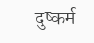दुष्कर्म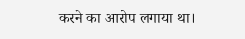करने का आरोप लगाया था।